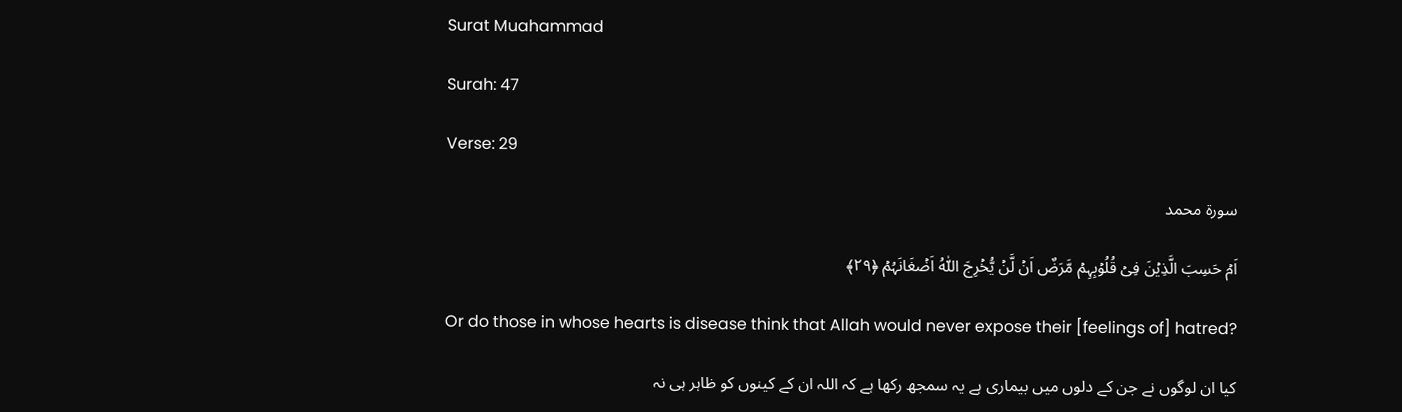Surat Muahammad

Surah: 47

Verse: 29

سورة محمد

اَمۡ حَسِبَ الَّذِیۡنَ فِیۡ قُلُوۡبِہِمۡ مَّرَضٌ اَنۡ لَّنۡ یُّخۡرِجَ اللّٰہُ اَضۡغَانَہُمۡ ﴿۲۹﴾

Or do those in whose hearts is disease think that Allah would never expose their [feelings of] hatred?

کیا ان لوگوں نے جن کے دلوں میں بیماری ہے یہ سمجھ رکھا ہے کہ اللہ ان کے کینوں کو ظاہر ہی نہ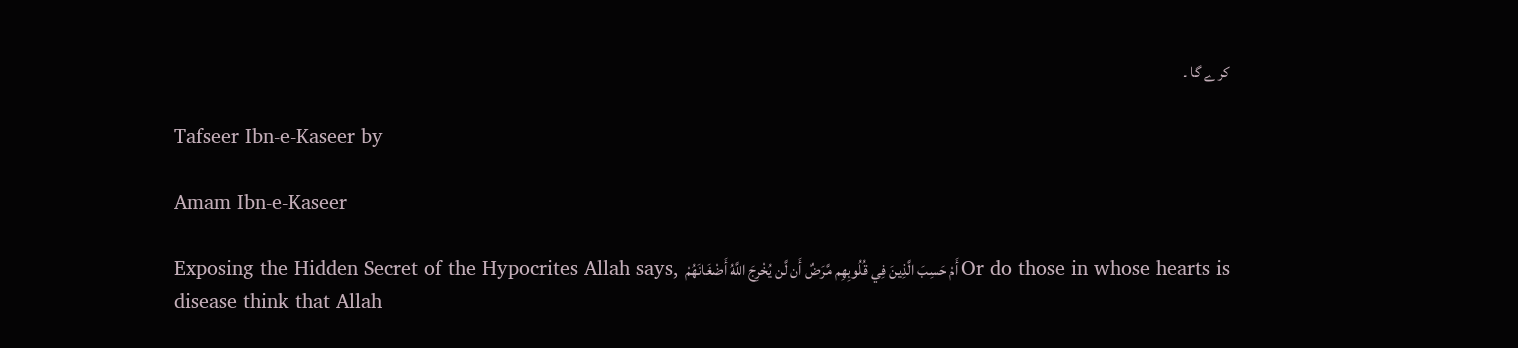کر ے گا ۔

Tafseer Ibn-e-Kaseer by

Amam Ibn-e-Kaseer

Exposing the Hidden Secret of the Hypocrites Allah says, أَمْ حَسِبَ الَّذِينَ فِي قُلُوبِهِم مَّرَضٌ أَن لَّن يُخْرِجَ اللَّهُ أَضْغَانَهُمْ Or do those in whose hearts is disease think that Allah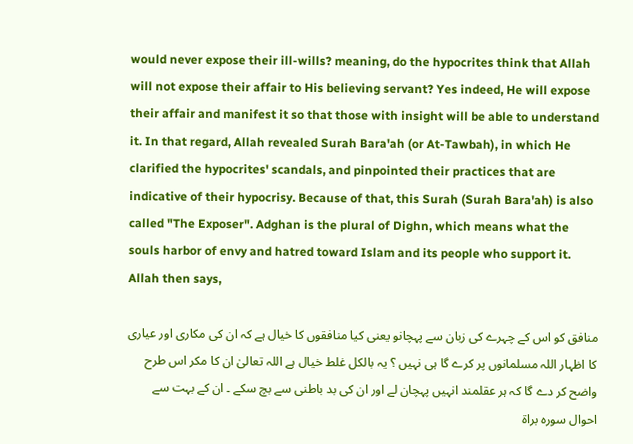would never expose their ill-wills? meaning, do the hypocrites think that Allah will not expose their affair to His believing servant? Yes indeed, He will expose their affair and manifest it so that those with insight will be able to understand it. In that regard, Allah revealed Surah Bara'ah (or At-Tawbah), in which He clarified the hypocrites' scandals, and pinpointed their practices that are indicative of their hypocrisy. Because of that, this Surah (Surah Bara'ah) is also called "The Exposer". Adghan is the plural of Dighn, which means what the souls harbor of envy and hatred toward Islam and its people who support it. Allah then says,

منافق کو اس کے چہرے کی زبان سے پہچانو یعنی کیا منافقوں کا خیال ہے کہ ان کی مکاری اور عیاری کا اظہار اللہ مسلمانوں پر کرے گا ہی نہیں ؟ یہ بالکل غلط خیال ہے اللہ تعالیٰ ان کا مکر اس طرح واضح کر دے گا کہ ہر عقلمند انہیں پہچان لے اور ان کی بد باطنی سے بچ سکے ۔ ان کے بہت سے احوال سورہ براۃ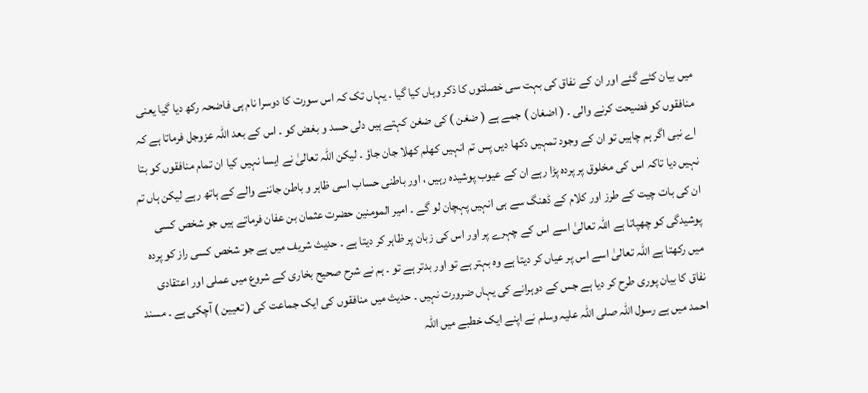میں بیان کئے گئے اور ان کے نفاق کی بہت سی خصلتوں کا ذکر وہاں کیا گیا ۔ یہاں تک کہ اس سورت کا دوسرا نام ہی فاضحہ رکھ دیا گیا یعنی منافقوں کو فضیحت کرنے والی ۔ ( اضغان ) جمے ہے ( ضغن ) کی ضغن کہتے ہیں دلی حسد و بغض کو ۔ اس کے بعد اللہ عزوجل فرماتا ہے کہ اے نبی اگر ہم چاہیں تو ان کے وجود تمہیں دکھا دیں پس تم انہیں کھلم کھلا جان جاؤ ۔ لیکن اللہ تعالیٰ نے ایسا نہیں کیا ان تمام منافقوں کو بتا نہیں دیا تاکہ اس کی مخلوق پر پردہ پڑا رہے ان کے عیوب پوشیدہ رہیں ، اور باطنی حساب اسی ظاہر و باطن جاننے والے کے ہاتھ رہے لیکن ہاں تم ان کی بات چیت کے طرز اور کلام کے ڈھنگ سے ہی انہیں پہچان لو گے ۔ امیر المومنین حضرت عثمان بن عفان فرماتے ہیں جو شخص کسی پوشیدگی کو چھپاتا ہے اللہ تعالیٰ اسے اس کے چہرے پر اور اس کی زبان پر ظاہر کر دیتا ہے ۔ حدیث شریف میں ہے جو شخص کسی راز کو پردہ میں رکھتا ہے اللہ تعالیٰ اسے اس پر عیاں کر دیتا ہے وہ بہتر ہے تو اور بدتر ہے تو ۔ ہم نے شرح صحیح بخاری کے شروع میں عملی اور اعتقادی نفاق کا بیان پوری طرح کر دیا ہے جس کے دوہرانے کی یہاں ضرورت نہیں ۔ حدیث میں منافقوں کی ایک جماعت کی ( تعیین ) آچکی ہے ۔ مسند احمد میں ہے رسول اللہ صلی اللہ علیہ وسلم نے اپنے ایک خطبے میں اللہ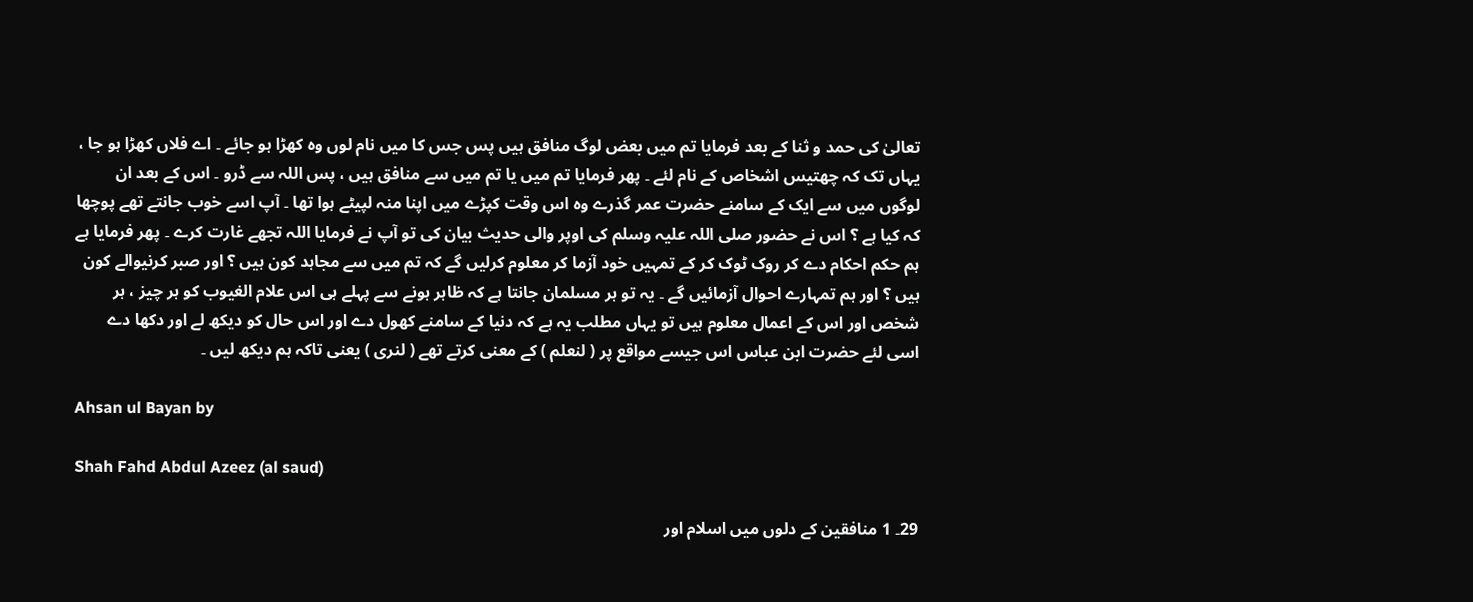تعالیٰ کی حمد و ثنا کے بعد فرمایا تم میں بعض لوگ منافق ہیں پس جس کا میں نام لوں وہ کھڑا ہو جائے ۔ اے فلاں کھڑا ہو جا ، یہاں تک کہ چھتیس اشخاص کے نام لئے ۔ پھر فرمایا تم میں یا تم میں سے منافق ہیں ، پس اللہ سے ڈرو ۔ اس کے بعد ان لوگوں میں سے ایک کے سامنے حضرت عمر گذرے وہ اس وقت کپڑے میں اپنا منہ لپیٹے ہوا تھا ۔ آپ اسے خوب جانتے تھے پوچھا کہ کیا ہے ؟ اس نے حضور صلی اللہ علیہ وسلم کی اوپر والی حدیث بیان کی تو آپ نے فرمایا اللہ تجھے غارت کرے ۔ پھر فرمایا ہے ہم حکم احکام دے کر روک ٹوک کر کے تمہیں خود آزما کر معلوم کرلیں گے کہ تم میں سے مجاہد کون ہیں ؟ اور صبر کرنیوالے کون ہیں ؟ اور ہم تمہارے احوال آزمائیں گے ۔ یہ تو ہر مسلمان جانتا ہے کہ ظاہر ہونے سے پہلے ہی اس علام الغیوب کو ہر چیز ، ہر شخص اور اس کے اعمال معلوم ہیں تو یہاں مطلب یہ ہے کہ دنیا کے سامنے کھول دے اور اس حال کو دیکھ لے اور دکھا دے اسی لئے حضرت ابن عباس اس جیسے مواقع پر ( لنعلم ) کے معنی کرتے تھے ( لنری ) یعنی تاکہ ہم دیکھ لیں ۔

Ahsan ul Bayan by

Shah Fahd Abdul Azeez (al saud)

29۔ 1 منافقین کے دلوں میں اسلام اور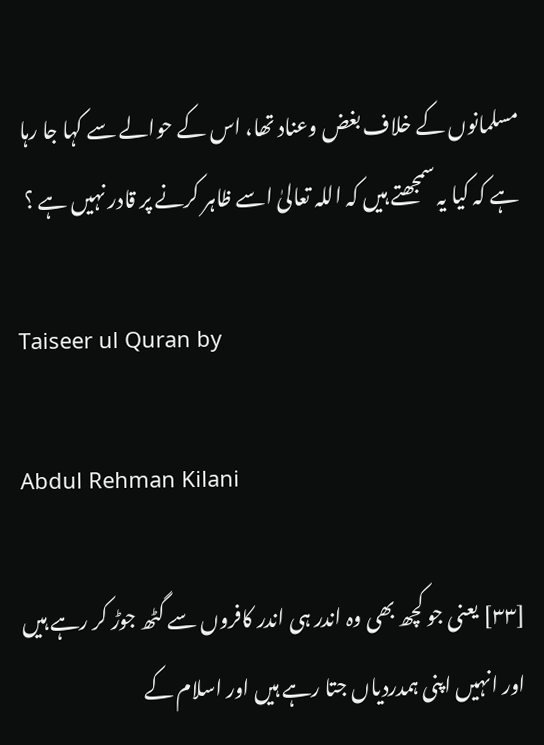مسلمانوں کے خلاف بغض وعناد تھا، اس کے حوالے سے کہا جا رہا ہے کہ کیا یہ سمجھتے ہیں کہ اللہ تعالیٰ اسے ظاہر کرنے پر قادر نہیں ہے ؟

Taiseer ul Quran by

Abdul Rehman Kilani

[٣٣] یعنی جو کچھ بھی وہ اندر ہی اندر کافروں سے گٹھ جوڑ کر رہے ہیں اور انہیں اپنی ہمدردیاں جتا رہے ہیں اور اسلام کے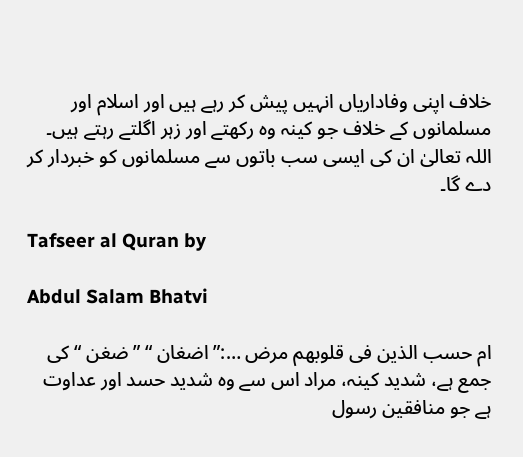خلاف اپنی وفاداریاں انہیں پیش کر رہے ہیں اور اسلام اور مسلمانوں کے خلاف جو کینہ وہ رکھتے اور زہر اگلتے رہتے ہیں۔ اللہ تعالیٰ ان کی ایسی سب باتوں سے مسلمانوں کو خبردار کر دے گا۔

Tafseer al Quran by

Abdul Salam Bhatvi

ام حسب الذین فی قلوبھم مرض …:” اضغان “ ” ضغن “ کی جمع ہے، شدید کینہ، مراد اس سے وہ شدید حسد اور عداوت ہے جو منافقین رسول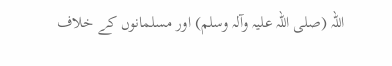اللہ (صلی اللہ علیہ وآلہ وسلم) اور مسلمانوں کے خلاف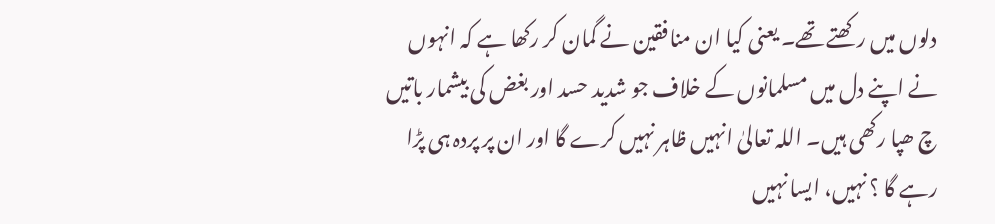دلوں میں رکھتے تھے۔ یعنی کیا ان منافقین نے گمان کر رکھا ہے کہ انہوں نے اپنے دل میں مسلمانوں کے خلاف جو شدید حسد اور بغض کی بیشمار باتیں چ ھپا رکھی ہیں۔ اللہ تعالیٰ انہیں ظاہر نہیں کرے گا اور ان پر پردہ ہی پڑا رہے گا ؟ نہیں، ایسا نہیں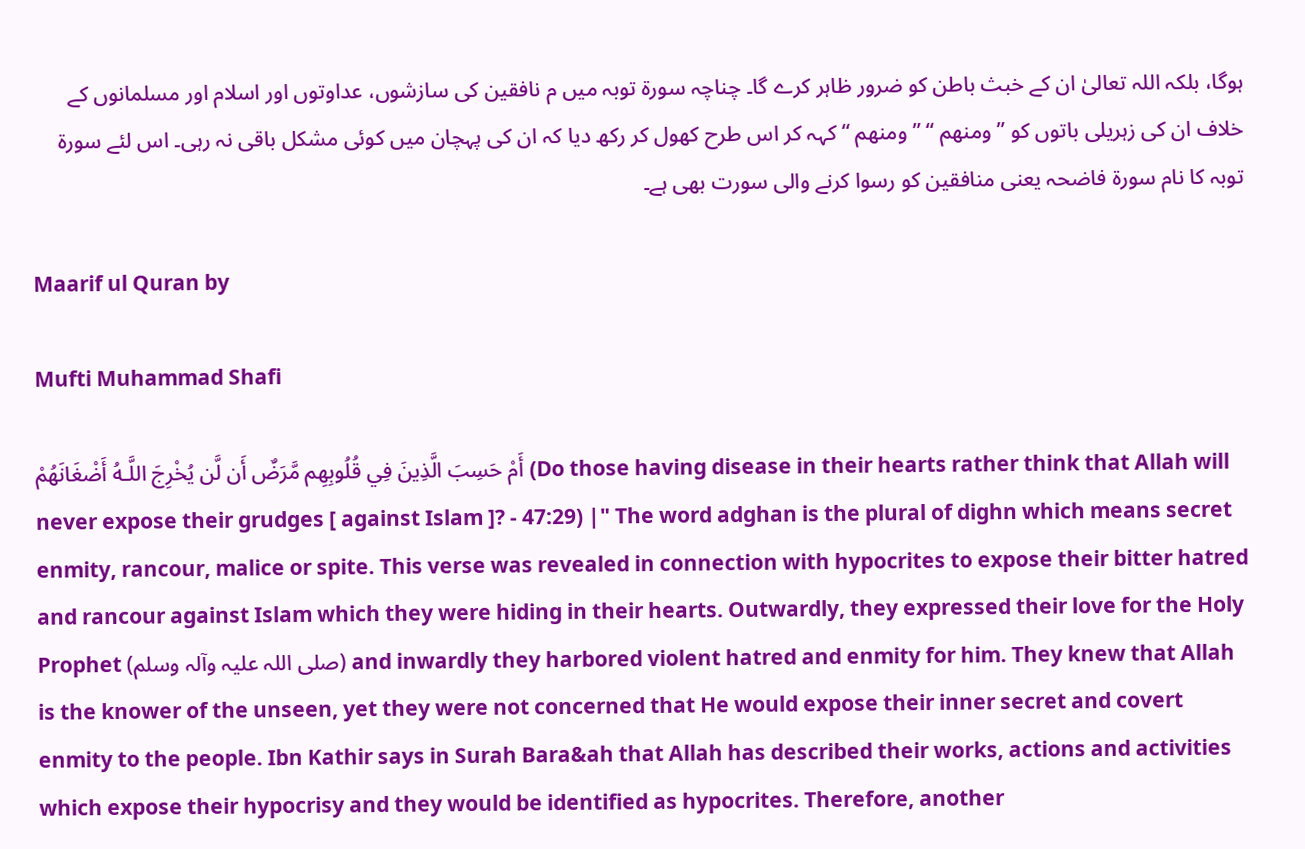ہوگا، بلکہ اللہ تعالیٰ ان کے خبث باطن کو ضرور ظاہر کرے گا۔ چناچہ سورة توبہ میں م نافقین کی سازشوں، عداوتوں اور اسلام اور مسلمانوں کے خلاف ان کی زہریلی باتوں کو ” ومنھم “ ” ومنھم “ کہہ کر اس طرح کھول کر رکھ دیا کہ ان کی پہچان میں کوئی مشکل باقی نہ رہی۔ اس لئے سورة توبہ کا نام سورة فاضحہ یعنی منافقین کو رسوا کرنے والی سورت بھی ہے۔

Maarif ul Quran by

Mufti Muhammad Shafi

أَمْ حَسِبَ الَّذِينَ فِي قُلُوبِهِم مَّرَ‌ضٌ أَن لَّن يُخْرِ‌جَ اللَّـهُ أَضْغَانَهُمْ (Do those having disease in their hearts rather think that Allah will never expose their grudges [ against Islam ]? - 47:29) |" The word adghan is the plural of dighn which means secret enmity, rancour, malice or spite. This verse was revealed in connection with hypocrites to expose their bitter hatred and rancour against Islam which they were hiding in their hearts. Outwardly, they expressed their love for the Holy Prophet (صلی اللہ علیہ وآلہ وسلم) and inwardly they harbored violent hatred and enmity for him. They knew that Allah is the knower of the unseen, yet they were not concerned that He would expose their inner secret and covert enmity to the people. Ibn Kathir says in Surah Bara&ah that Allah has described their works, actions and activities which expose their hypocrisy and they would be identified as hypocrites. Therefore, another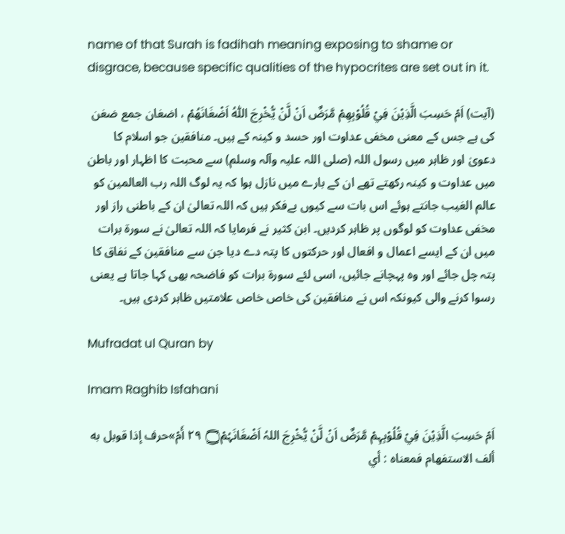name of that Surah is fadihah meaning exposing to shame or disgrace, because specific qualities of the hypocrites are set out in it.

(آیت) اَمْ حَسِبَ الَّذِيْنَ فِيْ قُلُوْبِهِمْ مَّرَضٌ اَنْ لَّنْ يُّخْرِجَ اللّٰهُ اَضْغَانَهُمْ ، اضغان جمع ضغن کی ہے جس کے معنی مخفی عداوت اور حسد و کینہ کے ہیں۔ منافقین جو اسلام کا دعویٰ اور ظاہر میں رسول اللہ (صلی اللہ علیہ وآلہ وسلم) سے محبت کا اظہار اور باطن میں عداوت و کینہ رکھتے تھے ان کے بارے میں نازل ہوا کہ یہ لوگ اللہ رب العالمین کو عالم الغیب جانتے ہوئے اس بات سے کیوں بےفکر ہیں کہ اللہ تعالیٰ ان کے باطنی راز اور مخفی عداوت کو لوگوں پر ظاہر کردیں۔ ابن کثیر نے فرمایا کہ اللہ تعالیٰ نے سورة برات میں ان کے ایسے اعمال و افعال اور حرکتوں کا پتہ دے دیا جن سے منافقین کے نفاق کا پتہ چل جائے اور وہ پہچانے جائیں، اسی لئے سورة برات کو فاضحہ بھی کہا جاتا ہے یعنی رسوا کرنے والی کیونکہ اس نے منافقین کی خاص خاص علامتیں ظاہر کردی ہیں۔

Mufradat ul Quran by

Imam Raghib Isfahani

اَمْ حَسِبَ الَّذِيْنَ فِيْ قُلُوْبِہِمْ مَّرَضٌ اَنْ لَّنْ يُّخْرِجَ اللہُ اَضْغَانَہُمْ۝ ٢٩ أَمْ»حرف إذا قوبل به ألف الاستفهام فمعناه : أي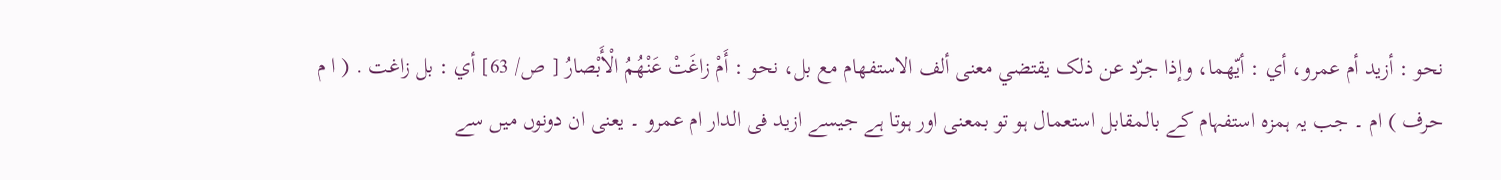نحو : أزيد أم عمرو، أي : أيّهما، وإذا جرّد عن ذلک يقتضي معنی ألف الاستفهام مع بل، نحو : أَمْ زاغَتْ عَنْهُمُ الْأَبْصارُ [ ص/ 63] أي : بل زاغت . ( ا م حرف ) ام ۔ جب یہ ہمزہ استفہام کے بالمقابل استعمال ہو تو بمعنی اور ہوتا ہے جیسے ازید فی الدار ام عمرو ۔ یعنی ان دونوں میں سے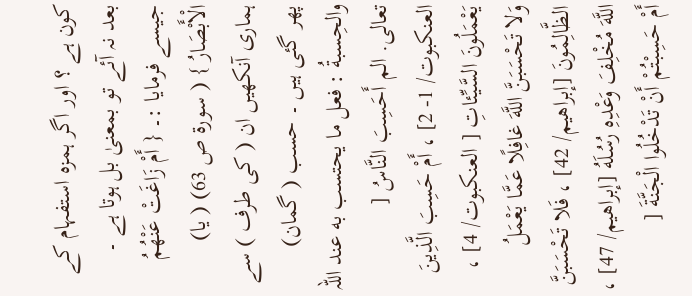کون ہے ؟ اور اگر ہمزہ استفہام کے بعد نہ آئے تو بمعنیٰ بل ہوتا ہے ۔ جیسے فرمایا :۔ { أَمْ زَاغَتْ عَنْهُمُ الْأَبْصَارُ } ( سورة ص 63) ( یا) ہماری آنکھیں ان ( کی طرف ) سے پھر گئی ہیں ۔ حسب ( گمان) والحِسبةُ : فعل ما يحتسب به عند اللہ تعالی. الم أَحَسِبَ النَّاسُ [ العنکبوت/ 1- 2] ، أَمْ حَسِبَ الَّذِينَ يَعْمَلُونَ السَّيِّئاتِ [ العنکبوت/ 4] ، وَلا تَحْسَبَنَّ اللَّهَ غافِلًا عَمَّا يَعْمَلُ الظَّالِمُونَ [إبراهيم/ 42] ، فَلا تَحْسَبَنَّ اللَّهَ مُخْلِفَ وَعْدِهِ رُسُلَهُ [إبراهيم/ 47] ، أَمْ حَسِبْتُمْ أَنْ تَدْخُلُوا الْجَنَّةَ [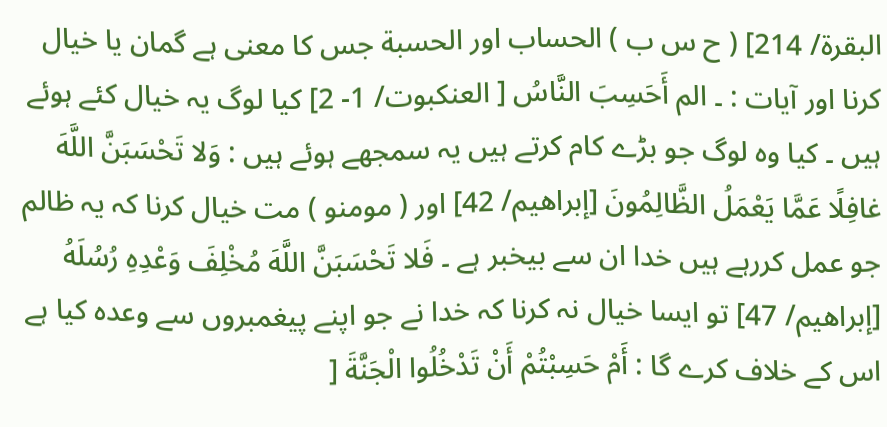البقرة/ 214] ( ح س ب ) الحساب اور الحسبة جس کا معنی ہے گمان یا خیال کرنا اور آیات : ۔ الم أَحَسِبَ النَّاسُ [ العنکبوت/ 1- 2] کیا لوگ یہ خیال کئے ہوئے ہیں ۔ کیا وہ لوگ جو بڑے کام کرتے ہیں یہ سمجھے ہوئے ہیں : وَلا تَحْسَبَنَّ اللَّهَ غافِلًا عَمَّا يَعْمَلُ الظَّالِمُونَ [إبراهيم/ 42] اور ( مومنو ) مت خیال کرنا کہ یہ ظالم جو عمل کررہے ہیں خدا ان سے بیخبر ہے ۔ فَلا تَحْسَبَنَّ اللَّهَ مُخْلِفَ وَعْدِهِ رُسُلَهُ [إبراهيم/ 47] تو ایسا خیال نہ کرنا کہ خدا نے جو اپنے پیغمبروں سے وعدہ کیا ہے اس کے خلاف کرے گا : أَمْ حَسِبْتُمْ أَنْ تَدْخُلُوا الْجَنَّةَ [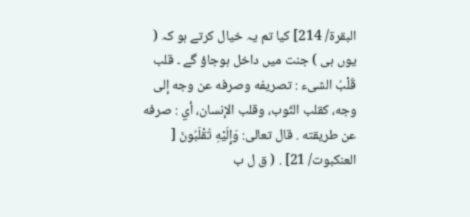البقرة/ 214] کیا تم یہ خیال کرتے ہو کہ ( یوں ہی ) جنت میں داخل ہوجاؤ گے ۔ قلب قَلْبُ الشیء : تصریفه وصرفه عن وجه إلى وجه، کقلب الثّوب، وقلب الإنسان، أي : صرفه عن طریقته . قال تعالی: وَإِلَيْهِ تُقْلَبُونَ [ العنکبوت/ 21] . ( ق ل ب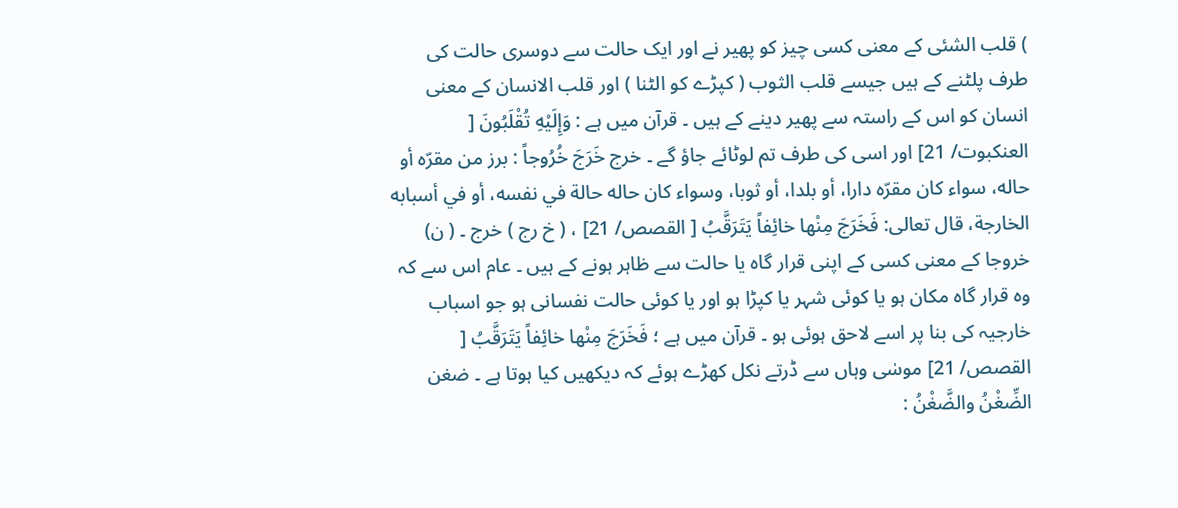) قلب الشئی کے معنی کسی چیز کو پھیر نے اور ایک حالت سے دوسری حالت کی طرف پلٹنے کے ہیں جیسے قلب الثوب ( کپڑے کو الٹنا ) اور قلب الانسان کے معنی انسان کو اس کے راستہ سے پھیر دینے کے ہیں ۔ قرآن میں ہے : وَإِلَيْهِ تُقْلَبُونَ [ العنکبوت/ 21] اور اسی کی طرف تم لوٹائے جاؤ گے ۔ خرج خَرَجَ خُرُوجاً : برز من مقرّه أو حاله، سواء کان مقرّه دارا، أو بلدا، أو ثوبا، وسواء کان حاله حالة في نفسه، أو في أسبابه الخارجة، قال تعالی: فَخَرَجَ مِنْها خائِفاً يَتَرَقَّبُ [ القصص/ 21] ، ( خ رج ) خرج ۔ ( ن) خروجا کے معنی کسی کے اپنی قرار گاہ یا حالت سے ظاہر ہونے کے ہیں ۔ عام اس سے کہ وہ قرار گاہ مکان ہو یا کوئی شہر یا کپڑا ہو اور یا کوئی حالت نفسانی ہو جو اسباب خارجیہ کی بنا پر اسے لاحق ہوئی ہو ۔ قرآن میں ہے ؛ فَخَرَجَ مِنْها خائِفاً يَتَرَقَّبُ [ القصص/ 21] موسٰی وہاں سے ڈرتے نکل کھڑے ہوئے کہ دیکھیں کیا ہوتا ہے ۔ ضغن الضِّغْنُ والضَّغْنُ :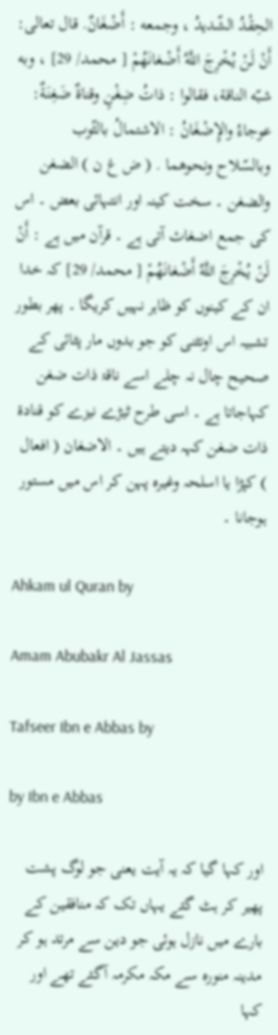الحِقْدُ الشّديدُ ، وجمعه : أَضْغَانٌ. قال تعالی: أَنْ لَنْ يُخْرِجَ اللَّهُ أَضْغانَهُمْ [ محمد/ 29] ، وبه شبّه الناقة، فقالوا : ذاتُ ضِغْنٍ وقناةٌ ضَغِنَةٌ: عوجاءُ والإِضْغَانُ : الاشتمالُ بالثّوب وبالسّلاح ونحوهما . ( ض غ ن ) الضغن والضغن ۔ سخت کینہ اور انتہائی بعض ۔ اس کی جمع اضغاث آتی ہے ۔ قرآن میں ہے : أَنْ لَنْ يُخْرِجَ اللَّهُ أَضْغانَهُمْ [ محمد/ 29] کہ خدا ان کے کینوں کو ظاہر نہیں کریگا ۔ پھر بطور تشبیہ اس اونٹنی کو جو بدوں مار پٹائی کے صحیح چال نہ چلے اسے ناقۃ ذات ضغن کہاجاتا ہے ۔ اسی طرح ٹیڑے نیزے کو قنادۃ ذات ضغن کہہ دیتے ہیں ۔ الاضغان ( افعال ) کپڑا یا اسلحہ وغیرہ پہن کر اس میں مستور ہوجانا ۔

Ahkam ul Quran by

Amam Abubakr Al Jassas

Tafseer Ibn e Abbas by

by Ibn e Abbas

اور کہا گیا کہ یہ آیت یعنی جو لوگ پشت پھیر کر ہٹ گئے یہاں تک کہ منافقین کے بارے میں نازل ہوئی جو دین سے مرتد ہو کر مدینہ منورہ سے مکہ مکرمہ آگئے تھے اور کہا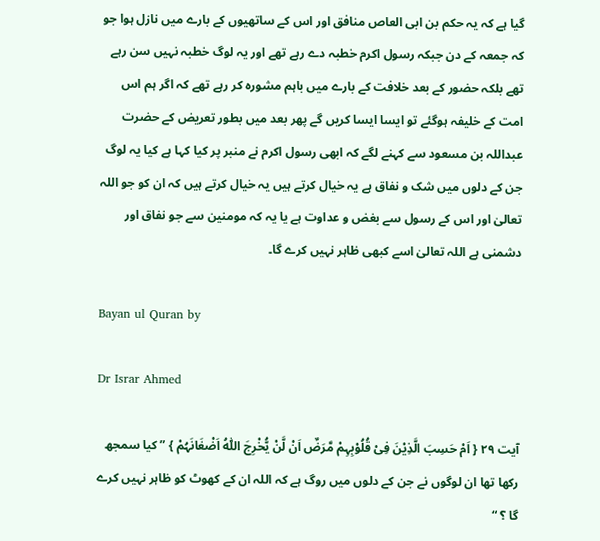گیا ہے کہ یہ حکم بن ابی العاص منافق اور اس کے ساتھیوں کے بارے میں نازل ہوا جو کہ جمعہ کے دن جبکہ رسول اکرم خطبہ دے رہے تھے اور یہ لوگ خطبہ نہیں سن رہے تھے بلکہ حضور کے بعد خلافت کے بارے میں باہم مشورہ کر رہے تھے کہ اگر ہم اس امت کے خلیفہ ہوگئے تو ایسا ایسا کریں گے پھر بعد میں بطور تعریض کے حضرت عبداللہ بن مسعود سے کہنے لگے کہ ابھی رسول اکرم نے منبر پر کیا کہا ہے کیا یہ لوگ جن کے دلوں میں شک و نفاق ہے یہ خیال کرتے ہیں یہ خیال کرتے ہیں کہ ان کو جو اللہ تعالیٰ اور اس کے رسول سے بغض و عداوت ہے یا یہ کہ مومنین سے جو نفاق اور دشمنی ہے اللہ تعالیٰ اسے کبھی ظاہر نہیں کرے گا۔

Bayan ul Quran by

Dr Israr Ahmed

آیت ٢٩ { اَمْ حَسِبَ الَّذِیْنَ فِیْ قُلُوْبِہِمْ مَّرَضٌ اَنْ لَّنْ یُّخْرِجَ اللّٰہُ اَضْغَانَہُمْ } ” کیا سمجھ رکھا تھا ان لوگوں نے جن کے دلوں میں روگ ہے کہ اللہ ان کے کھوٹ کو ظاہر نہیں کرے گا ؟ “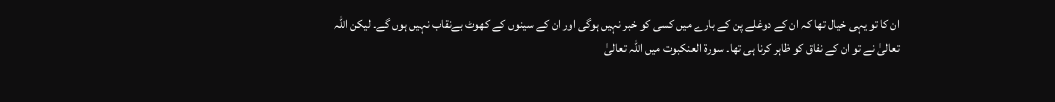ان کا تو یہی خیال تھا کہ ان کے دوغلے پن کے بارے میں کسی کو خبر نہیں ہوگی اور ان کے سینوں کے کھوٹ بےنقاب نہیں ہوں گے۔ لیکن اللہ تعالیٰ نے تو ان کے نفاق کو ظاہر کرنا ہی تھا۔ سورة العنکبوت میں اللہ تعالیٰ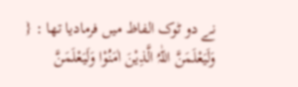نے دو ٹوک الفاظ میں فرمادیا تھا : { وَلَیَعْلَمَنَّ اللّٰہُ الَّذِیْنَ اٰمَنُوْا وَلَیَعْلَمَنَّ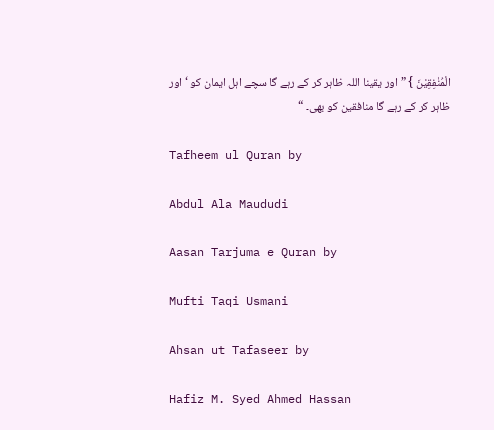الْمُنٰفِقِیْنَ } ” اور یقینا اللہ ظاہر کر کے رہے گا سچے اہل ایمان کو ‘ اور ظاہر کر کے رہے گا منافقین کو بھی۔ “

Tafheem ul Quran by

Abdul Ala Maududi

Aasan Tarjuma e Quran by

Mufti Taqi Usmani

Ahsan ut Tafaseer by

Hafiz M. Syed Ahmed Hassan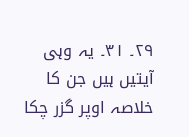٢٩۔ ٣١۔ یہ وہی آیتیں ہیں جن کا خلاصہ اوپر گزر چکا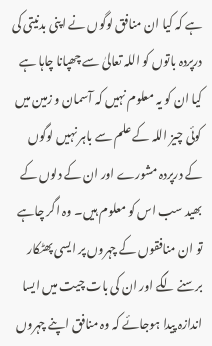ہے کہ کیا ان منافق لوگوں نے اپنی بدنیتی کی درپردہ باتوں کو اللہ تعالیٰ سے چھپانا چاہا ہے کیا ان کو یہ معلوم نہیں کہ آسمان و زمین میں کوئی چیز اللہ کے علم سے باہر نہیں لوگوں کے درپردہ مشورے اور ان کے دلوں کے بھید سب اس کو معلوم ہیں۔ وہ اگر چاہے تو ان منافقوں کے چہروں پر ایسی پھٹکار برسنے لگے اور ان کی بات چیت میں ایسا اندازہ پیدا ہوجائے کہ وہ منافق اپنے چہروں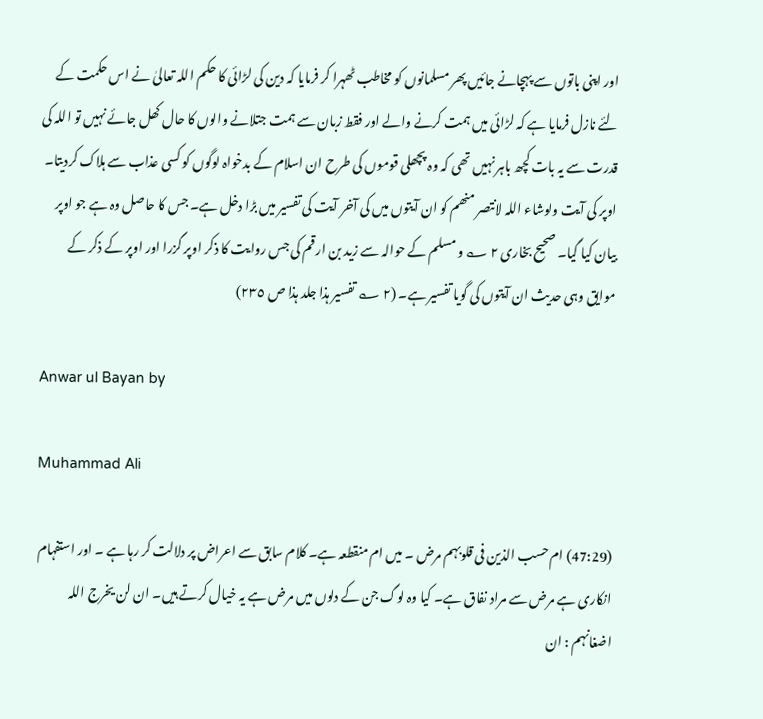اور اپنی باتوں سے پہچانے جائیں پھر مسلمانوں کو مخاطب ٹھہرا کر فرمایا کہ دین کی لڑائی کا حکم اللہ تعالیٰ نے اس حکمت کے لئے نازل فرمایا ہے کہ لڑائی میں ہمت کرنے والے اور فقط زبان سے ہمت جتلانے والوں کا حال کھل جائے نہیں تو اللہ کی قدرت سے یہ بات کچھ باہر نہیں تھی کہ وہ پچھلی قوموں کی طرح ان اسلام کے بدخواہ لوگوں کو کسی عذاب سے ہلاک کردیتا۔ اوپر کی آیت ولوشاء اللہ لانتصر منھم کو ان آیتوں میں کی آخر آیت کی تفسیر میں بڑا دخل ہے۔ جس کا حاصل وہ ہے جو اوپر بیان کیا گیا۔ صحیح بخاری ٢ ؎ و مسلم کے حوالہ سے زید بن ارقم کی جس روایت کا ذکر اوپر گزرا اور اوپر کے ذکر کے موایق وہی حدیث ان آیتوں کی گویا تفسیر ہے۔ (٢ ؎ تفسیر ہذا جلد ہذا ص ٢٣٥)

Anwar ul Bayan by

Muhammad Ali

(47:29) ام حسب الذین فی قلوبہم مرض ۔ میں ام منقطعہ ہے۔ کلام سابق سے اعراض پر دلالت کر رہا ہے ۔ اور استفہام انکاری ہے مرض سے مراد نفاق ہے۔ کیا وہ لوگ جن کے دلوں میں مرض ہے یہ خیال کرتے ہیں۔ ان لن یخرج اللہ اضغانہم : ان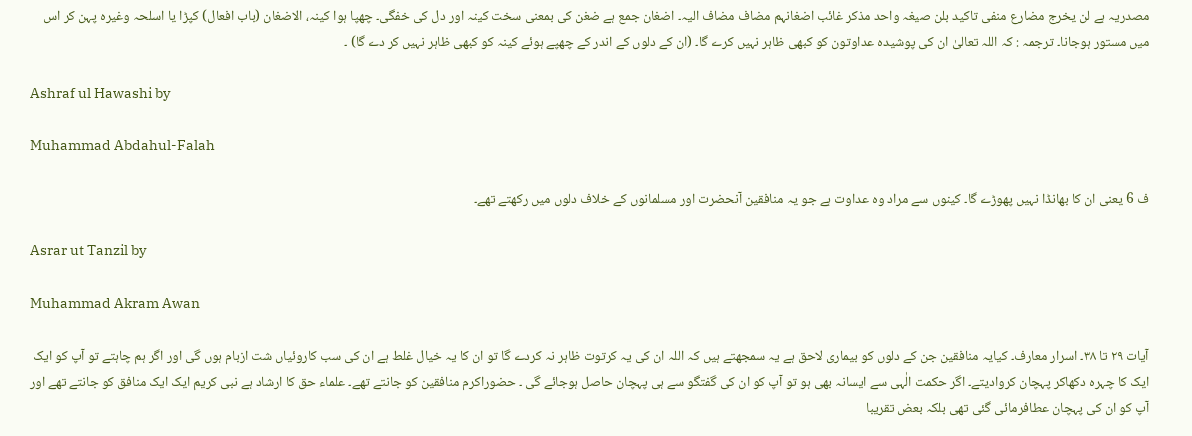مصدریہ ہے لن یخرج مضارع منفی تاکید بلن صیغہ واحد مذکر غائب اضغانہم مضاف مضاف الیہ۔ اضغان جمع ہے ضغن کی بمعنی سخت کینہ اور دل کی خفگی۔ چھپا ہوا کینہ، الاضغان (باب افعال) کپڑا یا اسلحہ وغیرہ پہن کر اس میں مستور ہوجانا۔ ترجمہ : کہ اللہ تعالیٰ ان کی پوشیدہ عداوتون کو کبھی ظاہر نہیں کرے گا۔ (ان کے دلوں کے اندر کے چھپے ہوئے کینہ کو کبھی ظاہر نہیں کر دے گا) ۔

Ashraf ul Hawashi by

Muhammad Abdahul-Falah

ف 6 یعنی ان کا بھانڈا نہیں پھوڑے گا۔ کینوں سے مراد وہ عداوت ہے جو یہ منافقین آنحضرت اور مسلمانوں کے خلاف دلوں میں رکھتے تھے۔

Asrar ut Tanzil by

Muhammad Akram Awan

آیات ٢٩ تا ٣٨۔ اسرار معارف۔ کیایہ منافقین جن کے دلوں کو بیماری لاحق ہے یہ سمجھتے ہیں کہ اللہ ان کی یہ کرتوت ظاہر نہ کردے گا تو ان کا یہ خیال غلط ہے ان کی سب کاروئیاں شت ازبام ہوں گی اور اگر ہم چاہتے تو آپ کو ایک ایک کا چہرہ دکھاکر پہچان کروادیتے۔ اگر حکمت الٰہی سے ایسانہ بھی ہو تو آپ کو ان کی گفتگو سے ہی پہچان حاصل ہوجائے گی ۔ حضوراکرم منافقین کو جانتے تھے۔ علماء حق کا ارشاد ہے نبی کریم ایک ایک منافق کو جانتے تھے اور آپ کو ان کی پہچان عطافرمائی گئی تھی بلکہ بعض تقریبا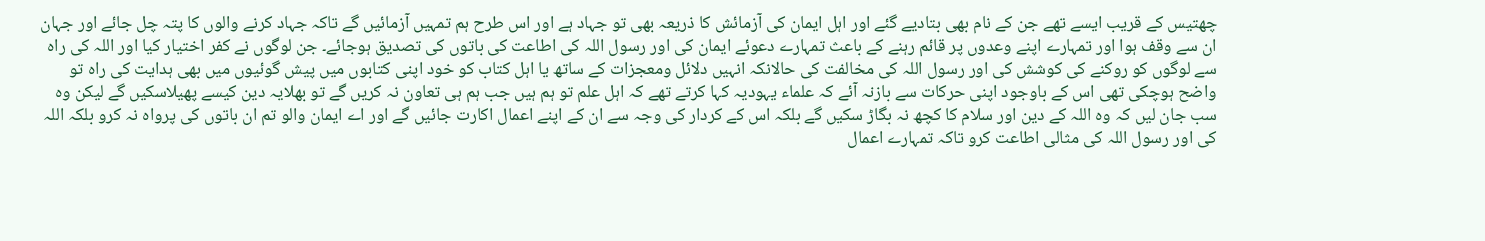چھتیس کے قریب ایسے تھے جن کے نام بھی بتادیے گئے اور اہل ایمان کی آزمائش کا ذریعہ بھی تو جہاد ہے اور اس طرح ہم تمہیں آزمائیں گے تاکہ جہاد کرنے والوں کا پتہ چل جائے اور جہان ان سے وقف ہوا اور تمہارے اپنے وعدوں پر قائم رہنے کے باعث تمہارے دعوئے ایمان کی اور رسول اللہ کی اطاعت کی باتوں کی تصدیق ہوجائے۔ جن لوگوں نے کفر اختیار کیا اور اللہ کی راہ سے لوگوں کو روکنے کی کوشش کی اور رسول اللہ کی مخالفت کی حالانکہ انہیں دلائل ومعجزات کے ساتھ یا اہل کتاب کو خود اپنی کتابوں میں پیش گوئیوں میں بھی ہدایت کی راہ تو واضح ہوچکی تھی اس کے باوجود اپنی حرکات سے بازنہ آئے کہ علماء یہودیہ کہا کرتے تھے کہ اہل علم تو ہم ہیں جب ہم ہی تعاون نہ کریں گے تو بھلایہ دین کیسے پھیلاسکیں گے لیکن وہ سب جان لیں کہ وہ اللہ کے دین اور سلام کا کچھ نہ بگاڑ سکیں گے بلکہ اس کے کردار کی وجہ سے ان کے اپنے اعمال اکارت جائیں گے اور اے ایمان والو تم ان باتوں کی پرواہ نہ کرو بلکہ اللہ کی اور رسول اللہ کی مثالی اطاعت کرو تاکہ تمہارے اعمال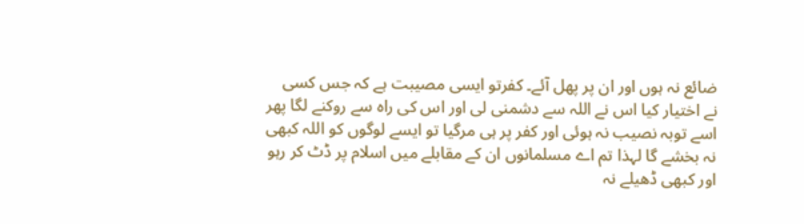ضائع نہ ہوں اور ان پر پھل آئے۔ کفرتو ایسی مصیبت ہے کہ جس کسی نے اختیار کیا اس نے اللہ سے دشمنی لی اور اس کی راہ سے روکنے لگا پھر اسے توبہ نصیب نہ ہوئی اور کفر پر ہی مرگیا تو ایسے لوگوں کو اللہ کبھی نہ بخشے گا لہذا تم اے مسلمانوں ان کے مقابلے میں اسلام پر ڈٹ کر رہو اور کبھی ڈھیلے نہ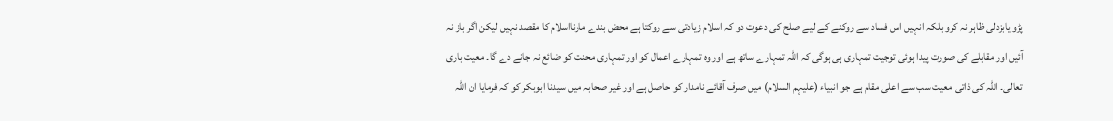پڑو یابزدلی ظاہر نہ کرو بلکہ انہیں اس فساد سے روکنے کے لیے صلح کی دعوت دو کہ اسلام زیادتی سے روکتا ہے محض بندے مارنااسلام کا مقصد نہیں لیکن اگر باز نہ آئیں اور مقابلے کی صورت پیدا ہوئی توجیت تمہاری ہی ہوگی کہ اللہ تمہارے ساتھ ہے اور وہ تمہارے اعمال کو اور تمہاری محنت کو ضائع نہ جانے دے گا۔ معیت باری تعالی۔ اللہ کی ذاتی معیت سب سے اعلی مقام ہے جو انبیاء (علیہم السلام) میں صرف آقائے نامدار کو حاصل ہے اور غیر صحابہ میں سیدنا ابوبکر کو کہ فرمایا ان اللہ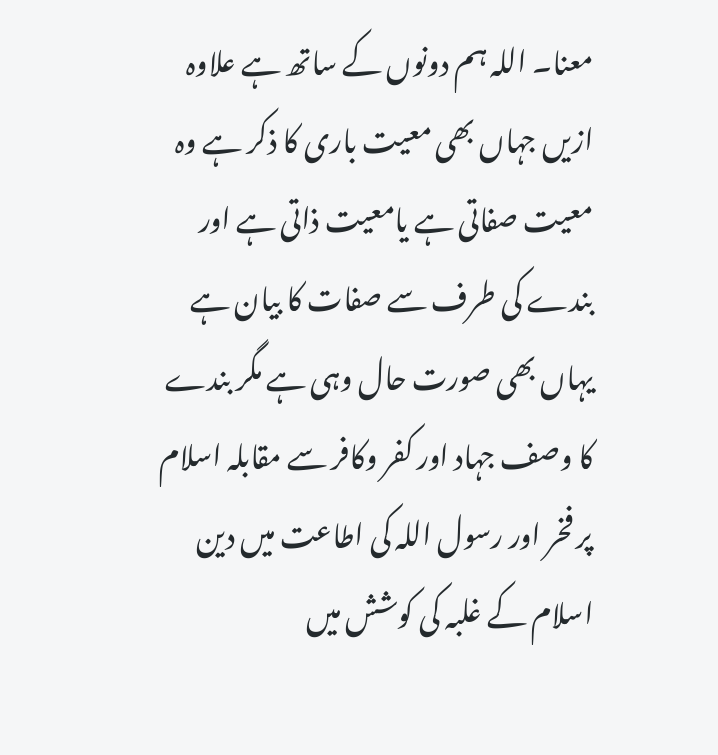معنا۔ اللہ ہم دونوں کے ساتھ ہے علاوہ ازیں جہاں بھی معیت باری کا ذکر ہے وہ معیت صفاتی ہے یامعیت ذاتی ہے اور بندے کی طرف سے صفات کا بیان ہے یہاں بھی صورت حال وہی ہے مگر بندے کا وصف جہاد اور کفر وکافر سے مقابلہ اسلام پر فخر اور رسول اللہ کی اطاعت میں دین اسلام کے غلبہ کی کوشش میں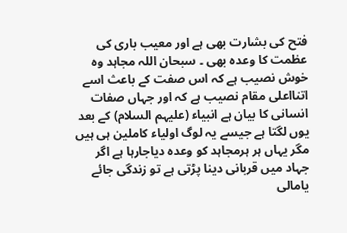فتح کی بشارت بھی ہے اور معیب باری کی عظمت کا وعدہ بھی ۔ سبحان اللہ مجاہد وہ خوش نصیب ہے کہ اس صفت کے باعث اسے اتنااعلی مقام نصیب ہے کہ اور جہاں صفات انسانی کا بیان ہے انبیاء (علیہم السلام) کے بعد یوں لگتا ہے جیسے یہ لوگ اولیاء کاملین ہی ہیں مگر یہاں ہر ہرمجاہد کو وعدہ دیاجارہا ہے اگر جہاد میں قربانی دینا پڑتی ہے تو زندگی جائے یامالی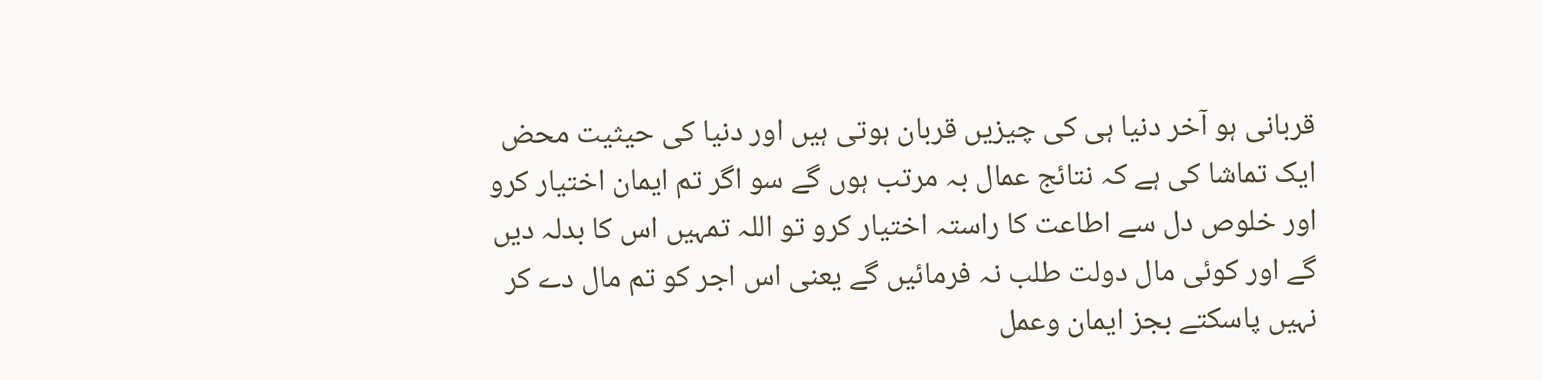قربانی ہو آخر دنیا ہی کی چیزیں قربان ہوتی ہیں اور دنیا کی حیثیت محض ایک تماشا کی ہے کہ نتائج عمال بہ مرتب ہوں گے سو اگر تم ایمان اختیار کرو اور خلوص دل سے اطاعت کا راستہ اختیار کرو تو اللہ تمہیں اس کا بدلہ دیں گے اور کوئی مال دولت طلب نہ فرمائیں گے یعنی اس اجر کو تم مال دے کر نہیں پاسکتے بجز ایمان وعمل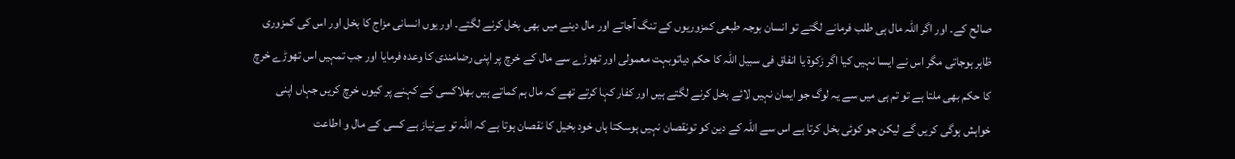صالح کے۔ اور اگر اللہ مال ہی طلب فرمانے لگتے تو انسان بوجہ طبعی کمزوریوں کے تنگ آجاتے اور مال دینے میں بھی بخل کرنے لگتے۔ اور یوں انسانی مزاج کا بخل اور اس کی کمزوری ظاہر ہوجاتی مگر اس نے ایسا نہیں کیا اگر زکوۃ یا انفاق فی سبیل اللہ کا حکم دیاتوبہت معمولی اور تھوڑے سے مال کے خرچ پر اپنی رضامندی کا وعدہ فرمایا اور جب تمہیں اس تھوڑے خرچ کا حکم بھی ملتا ہے تو تم ہی میں سے یہ لوگ جو ایمان نہیں لائے بخل کرنے لگتے ہیں اور کفار کہا کرتے تھے کہ مال ہم کماتے ہیں بھلاکسی کے کہنے پر کیوں خرچ کریں جہاں اپنی خواہش ہوگی کریں گے لیکن جو کوئی بخل کرتا ہے اس سے اللہ کے دین کو تونقصان نہیں ہوسکتا ہاں خود بخیل کا نقصان ہوتا ہے کہ اللہ تو بےنیاز ہے کسی کے مال و اطاعت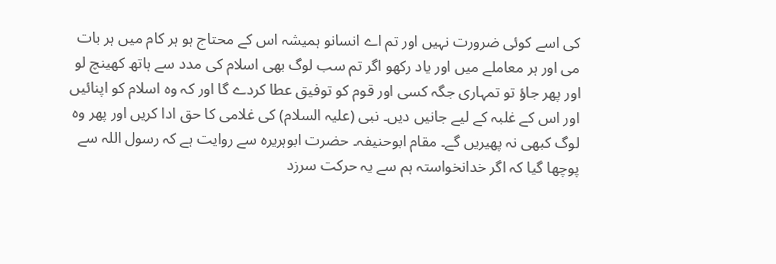کی اسے کوئی ضرورت نہیں اور تم اے انسانو ہمیشہ اس کے محتاج ہو ہر کام میں ہر بات می اور ہر معاملے میں اور یاد رکھو اگر تم سب لوگ بھی اسلام کی مدد سے ہاتھ کھینچ لو اور پھر جاؤ تو تمہاری جگہ کسی اور قوم کو توفیق عطا کردے گا اور کہ وہ اسلام کو اپنائیں اور اس کے غلبہ کے لیے جانیں دیں۔ نبی (علیہ السلام) کی غلامی کا حق ادا کریں اور پھر وہ لوگ کبھی نہ پھیریں گے۔ مقام ابوحنیفہ۔ حضرت ابوہریرہ سے روایت ہے کہ رسول اللہ سے پوچھا گیا کہ اگر خدانخواستہ ہم سے یہ حرکت سرزد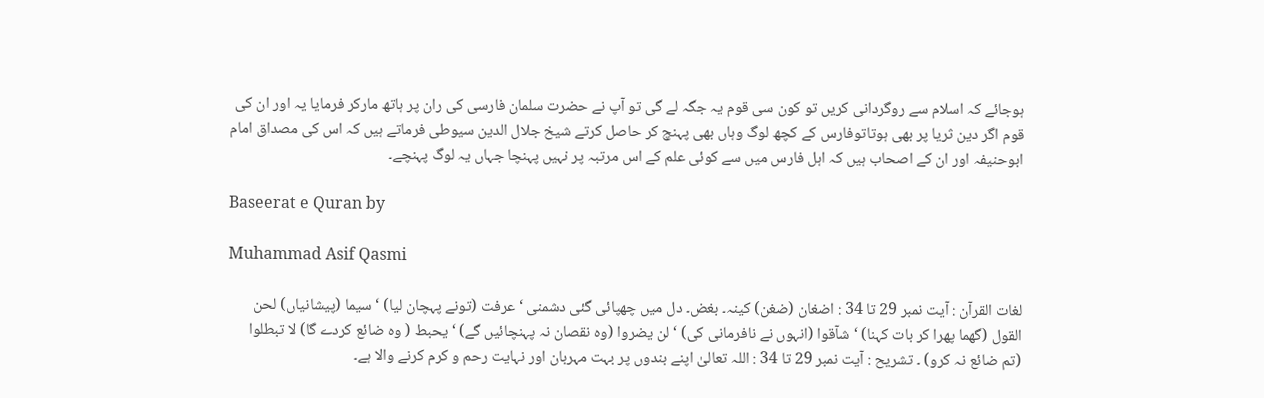ہوجائے کہ اسلام سے روگردانی کریں تو کون سی قوم یہ جگہ لے گی تو آپ نے حضرت سلمان فارسی کی ران پر ہاتھ مارکر فرمایا یہ اور ان کی قوم اگر دین ثریا پر بھی ہوتاتوفارس کے کچھ لوگ وہاں بھی پہنچ کر حاصل کرتے شیخ جلال الدین سیوطی فرماتے ہیں کہ اس کی مصداق امام ابوحنیفہ اور ان کے اصحاب ہیں کہ اہل فارس میں سے کوئی علم کے اس مرتبہ پر نہیں پہنچا جہاں یہ لوگ پہنچے۔

Baseerat e Quran by

Muhammad Asif Qasmi

لغات القرآن : آیت نمبر 29 تا 34 : اضغان (ضغن) کینہ۔ بغض۔ دل میں چھپائی گئی دشمنی ‘ عرفت (تونے پہچان لیا) ‘ سیما (پیشانیاں) لحن القول (گھما پھرا کر بات کہنا) ‘ شآقوا (انہوں نے نافرمانی کی) ‘ لن یضروا (وہ نقصان نہ پہنچائیں گے) ‘ یحبط ( وہ ضائع کردے گا) لا تبطلوا (تم ضائع نہ کرو) ۔ تشریح : آیت نمبر 29 تا 34 : اللہ تعالیٰ اپنے بندوں پر بہت مہربان اور نہایت رحم و کرم کرنے والا ہے۔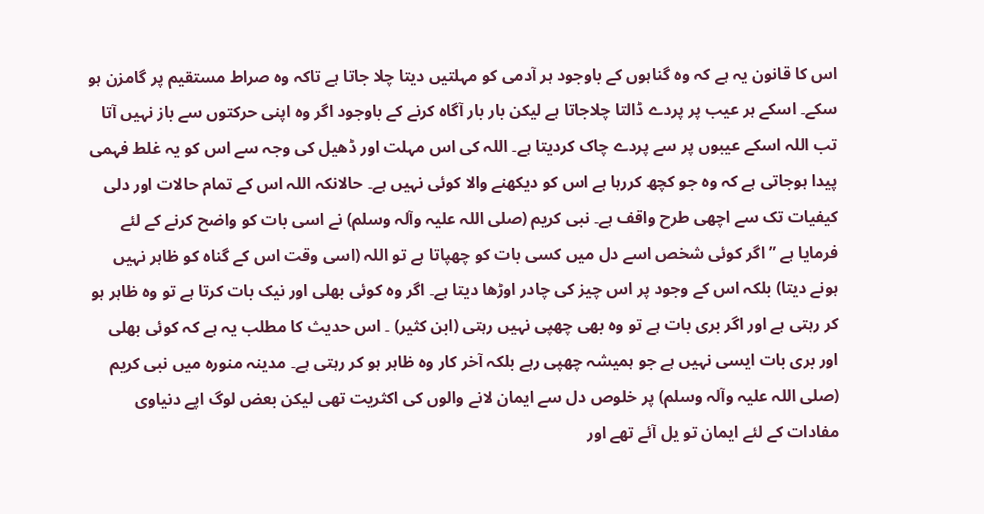اس کا قانون یہ ہے کہ وہ گناہوں کے باوجود ہر آدمی کو مہلتیں دیتا چلا جاتا ہے تاکہ وہ صراط مستقیم پر گامزن ہو سکے۔ اسکے ہر عیب پر پردے ڈالتا چلاجاتا ہے لیکن بار بار آگاہ کرنے کے باوجود اگر وہ اپنی حرکتوں سے باز نہیں آتا تب اللہ اسکے عیبوں پر سے پردے چاک کردیتا ہے۔ اللہ کی اس مہلت اور ڈھیل کی وجہ سے اس کو یہ غلط فہمی پیدا ہوجاتی ہے کہ وہ جو کچھ کررہا ہے اس کو دیکھنے والا کوئی نہیں ہے۔ حالانکہ اللہ اس کے تمام حالات اور دلی کیفیات تک سے اچھی طرح واقف ہے۔ نبی کریم (صلی اللہ علیہ وآلہ وسلم) نے اسی بات کو واضح کرنے کے لئے فرمایا ہے ” اگر کوئی شخص اسے دل میں کسی بات کو چھپاتا ہے تو اللہ (اسی وقت اس کے گناہ کو ظاہر نہیں ہونے دیتا) بلکہ اس کے وجود پر اس چیز کی چادر اوڑھا دیتا ہے۔ اگر وہ کوئی بھلی اور نیک بات کرتا ہے تو وہ ظاہر ہو کر رہتی ہے اور اگر بری بات ہے تو وہ بھی چھپی نہیں رہتی (ابن کثیر) ۔ اس حدیث کا مطلب یہ ہے کہ کوئی بھلی اور بری بات ایسی نہیں ہے جو ہمیشہ چھپی رہے بلکہ آخر کار وہ ظاہر ہو کر رہتی ہے۔ مدینہ منورہ میں نبی کریم (صلی اللہ علیہ وآلہ وسلم) پر خلوص دل سے ایمان لانے والوں کی اکثریت تھی لیکن بعض لوگ اپے دنیاوی مفادات کے لئے ایمان تو یل آئے تھے اور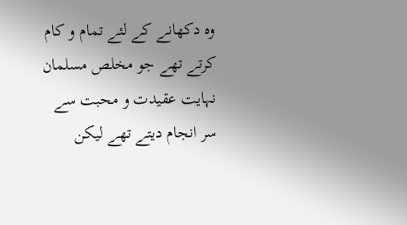وہ دکھانے کے لئے تمام و کام کرتے تھے جو مخلص مسلمان نہایت عقیدت و محبت سے سر انجام دیتے تھے لیکن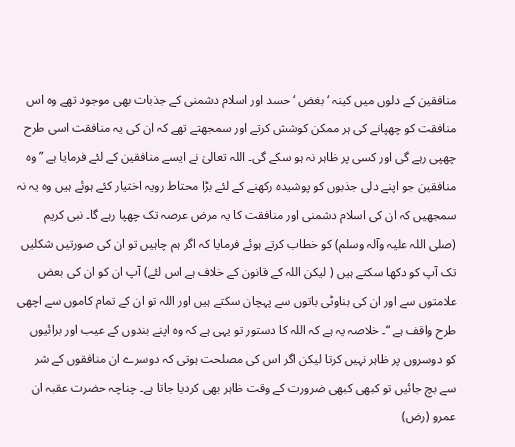منافقین کے دلوں میں کینہ ‘ بغض ‘ حسد اور اسلام دشمنی کے جذبات بھی موجود تھے وہ اس منافقت کو چھپانے کی ہر ممکن کوشش کرتے اور سمجھتے تھے کہ ان کی یہ منافقت اسی طرح چھپی رہے گی اور کسی پر ظاہر نہ ہو سکے گی۔ اللہ تعالیٰ نے ایسے منافقین کے لئے فرمایا ہے ” وہ منافقین جو اپنے دلی جذبوں کو پوشیدہ رکھنے کے لئے بڑا محتاط رویہ اختیار کئے ہوئے ہیں وہ یہ نہ سمجھیں کہ ان کی اسلام دشمنی اور منافقت کا یہ مرض عرصہ تک چھپا رہے گا۔ نبی کریم (صلی اللہ علیہ وآلہ وسلم) کو خطاب کرتے ہوئے فرمایا کہ اگر ہم چاہیں تو ان کی صورتیں شکلیں تک آپ کو دکھا سکتے ہیں ( لیکن اللہ کے قانون کے خلاف ہے اس لئے) آپ ان کو ان کی بعض علامتوں سے اور ان کی بناوٹی باتوں سے پہچان سکتے ہیں اور اللہ تو ان کے تمام کاموں سے اچھی طرح واقف ہے “۔ خلاصہ یہ ہے کہ اللہ کا دستور تو یہی ہے کہ وہ اپنے بندوں کے عیب اور برائیوں کو دوسروں پر ظاہر نہیں کرتا لیکن اگر اس کی مصلحت ہوتی کہ دوسرے ان منافقوں کے شر سے بچ جائیں تو کبھی کبھی ضرورت کے وقت ظاہر بھی کردیا جاتا ہے۔ چناچہ حضرت عقبہ ان عمرو (رض)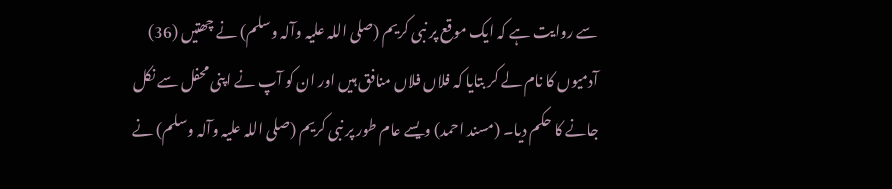سے روایت ہے کہ ایک موقع پر نبی کریم (صلی اللہ علیہ وآلہ وسلم) نے چھتیں (36) آدمیوں کا نام لے کر بتایا کہ فلاں فلاں منافق ہیں اور ان کو آپ نے اپنی محفل سے نکل جانے کا حکم دیا۔ (مسند احمد) ویسے عام طور پر نبی کریم (صلی اللہ علیہ وآلہ وسلم) نے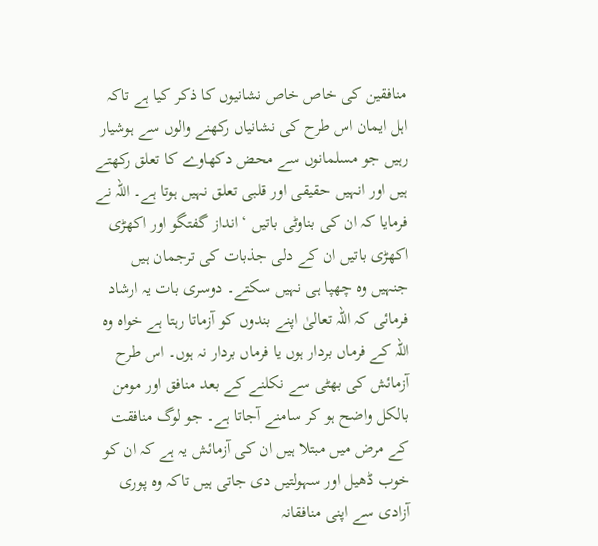منافقین کی خاص خاص نشانیوں کا ذکر کیا ہے تاکہ اہل ایمان اس طرح کی نشانیاں رکھنے والوں سے ہوشیار رہیں جو مسلمانوں سے محض دکھاوے کا تعلق رکھتے ہیں اور انہیں حقیقی اور قلبی تعلق نہیں ہوتا ہے۔ اللہ نے فرمایا کہ ان کی بناوٹی باتیں ‘ انداز گفتگو اور اکھڑی اکھڑی باتیں ان کے دلی جذبات کی ترجمان ہیں جنہیں وہ چھپا ہی نہیں سکتے۔ دوسری بات یہ ارشاد فرمائی کہ اللہ تعالیٰ اپنے بندوں کو آزماتا رہتا ہے خواہ وہ اللہ کے فرماں بردار ہوں یا فرماں بردار نہ ہوں۔ اس طرح آزمائش کی بھٹی سے نکلنے کے بعد منافق اور مومن بالکل واضح ہو کر سامنے آجاتا ہے۔ جو لوگ منافقت کے مرض میں مبتلا ہیں ان کی آزمائش یہ ہے کہ ان کو خوب ڈھیل اور سہولتیں دی جاتی ہیں تاکہ وہ پوری آزادی سے اپنی منافقانہ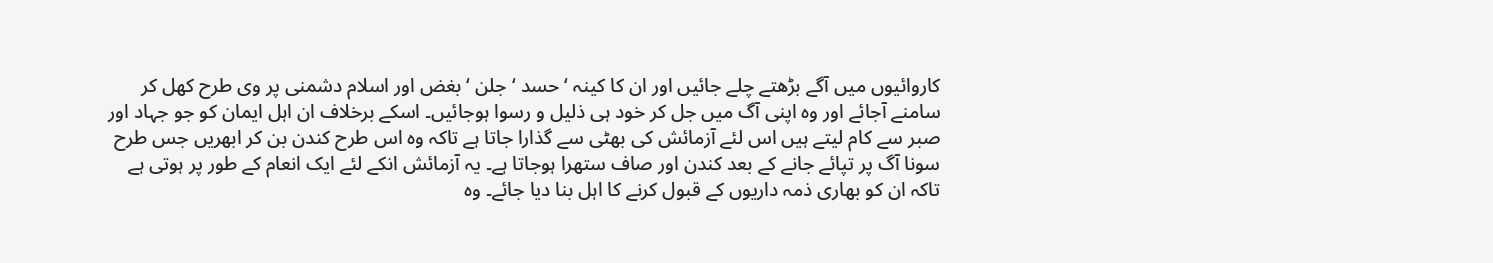کاروائیوں میں آگے بڑھتے چلے جائیں اور ان کا کینہ ‘ حسد ‘ جلن ‘ بغض اور اسلام دشمنی پر وی طرح کھل کر سامنے آجائے اور وہ اپنی آگ میں جل کر خود ہی ذلیل و رسوا ہوجائیں۔ اسکے برخلاف ان اہل ایمان کو جو جہاد اور صبر سے کام لیتے ہیں اس لئے آزمائش کی بھٹی سے گذارا جاتا ہے تاکہ وہ اس طرح کندن بن کر ابھریں جس طرح سونا آگ پر تپائے جانے کے بعد کندن اور صاف ستھرا ہوجاتا ہے۔ یہ آزمائش انکے لئے ایک انعام کے طور پر ہوتی ہے تاکہ ان کو بھاری ذمہ داریوں کے قبول کرنے کا اہل بنا دیا جائے۔ وہ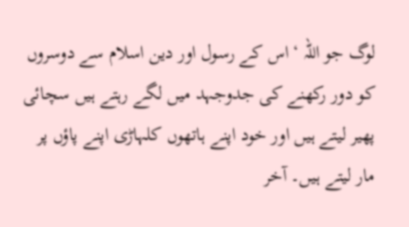لوگ جو اللہ ‘ اس کے رسول اور دین اسلام سے دوسروں کو دور رکھنے کی جدوجہد میں لگے رہتے ہیں سچائی پھیر لیتے ہیں اور خود اپنے ہاتھوں کلہاڑی اپنے پاؤں پر مار لیتے ہیں۔ آخر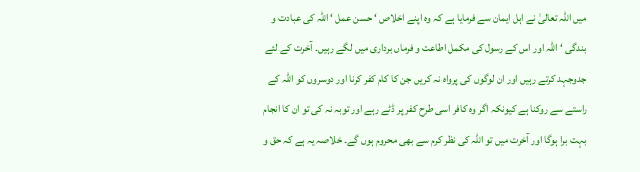میں اللہ تعالیٰ نے اہل ایمان سے فرمایا ہے کہ وہ اپنے اخلاص ‘ حسن عمل ‘ اللہ کی عبادت و بندگی ‘ اللہ اور اس کے رسول کی مکمل اطاعت و فرماں برداری میں لگے رہیں۔ آخرت کے لئے جدوجہد کرتے رہیں اور ان لوگوں کی پرواہ نہ کریں جن کا کام کفر کرنا اور دوسروں کو اللہ کے راستے سے روکنا ہے کیونکہ اگر وہ کافر اسی طرح کفر پر ڈٹے رہے اور توبہ نہ کی تو ان کا انجام بہت برا ہوگا اور آخرت میں تو اللہ کی نظر کرم سے بھی محروم ہوں گے۔ خلاصہ یہ ہے کہ حق و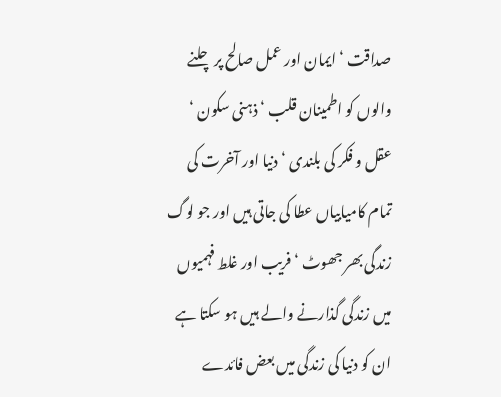صداقت ‘ ایمان اور عمل صالح پر چلنے والوں کو اطمینان قلب ‘ ذہنی سکون ‘ عقل و فکر کی بلندی ‘ دنیا اور آخرت کی تمام کامیابیاں عطا کی جاتی ہیں اور جو لوگ زندگی بھر جھوٹ ‘ فریب اور غلط فہمیوں میں زندگی گذارنے والے ہیں ہو سکتا ہے ان کو دنیا کی زندگی میں بعض فائدے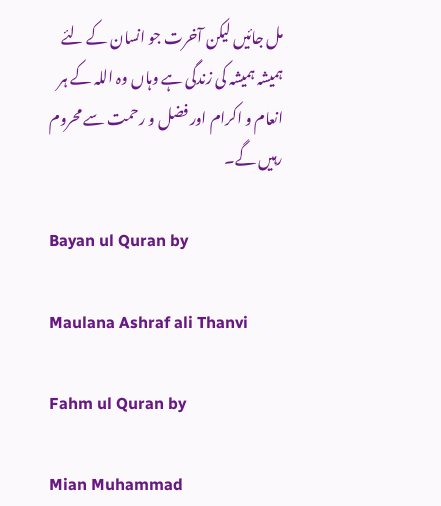مل جائیں لیکن آخرت جو انسان کے لئے ہمیشہ ہمیشہ کی زندگی ہے وہاں وہ اللہ کے ہر انعام و اکرام اور فضل و رحمت سے محروم رہیں گے۔

Bayan ul Quran by

Maulana Ashraf ali Thanvi

Fahm ul Quran by

Mian Muhammad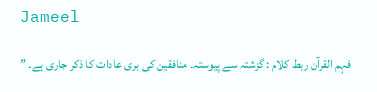Jameel

فہم القرآن ربط کلام : گزشتہ سے پیوستہ۔ منافقین کی بری عادات کا ذکر جاری ہے۔ ”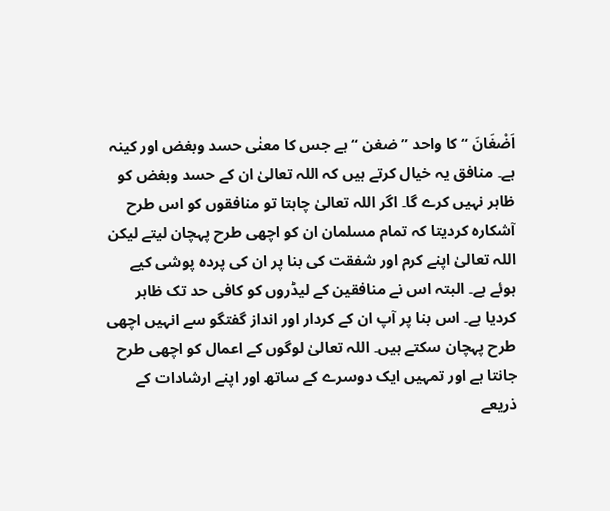اَضْغَانَ “ کا واحد ” ضغن “ ہے جس کا معنٰی حسد وبغض اور کینہ ہے۔ منافق یہ خیال کرتے ہیں کہ اللہ تعالیٰ ان کے حسد وبغض کو ظاہر نہیں کرے گا۔ اگر اللہ تعالیٰ چاہتا تو منافقوں کو اس طرح آشکارہ کردیتا کہ تمام مسلمان ان کو اچھی طرح پہچان لیتے لیکن اللہ تعالیٰ اپنے کرم اور شفقت کی بنا پر ان کی پردہ پوشی کیے ہوئے ہے۔ البتہ اس نے منافقین کے لیڈروں کو کافی حد تک ظاہر کردیا ہے۔ اس بنا پر آپ ان کے کردار اور انداز گفتگو سے انہیں اچھی طرح پہچان سکتے ہیں۔ اللہ تعالیٰ لوگوں کے اعمال کو اچھی طرح جانتا ہے اور تمہیں ایک دوسرے کے ساتھ اور اپنے ارشادات کے ذریعے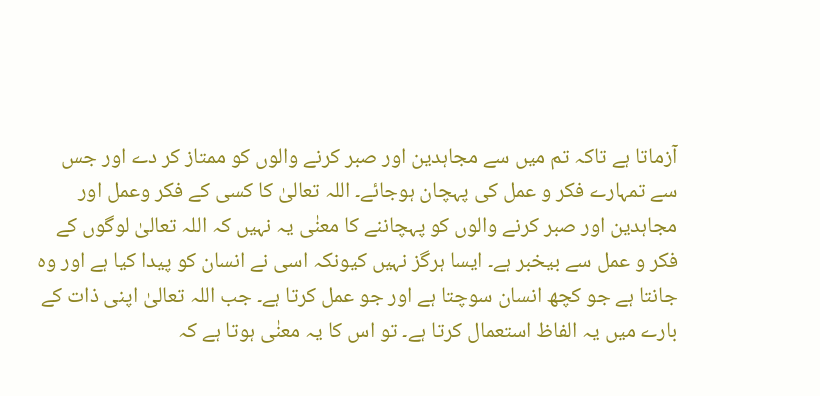آزماتا ہے تاکہ تم میں سے مجاہدین اور صبر کرنے والوں کو ممتاز کر دے اور جس سے تمہارے فکر و عمل کی پہچان ہوجائے۔ اللہ تعالیٰ کا کسی کے فکر وعمل اور مجاہدین اور صبر کرنے والوں کو پہچاننے کا معنٰی یہ نہیں کہ اللہ تعالیٰ لوگوں کے فکر و عمل سے بیخبر ہے۔ ایسا ہرگز نہیں کیونکہ اسی نے انسان کو پیدا کیا ہے اور وہ جانتا ہے جو کچھ انسان سوچتا ہے اور جو عمل کرتا ہے۔ جب اللہ تعالیٰ اپنی ذات کے بارے میں یہ الفاظ استعمال کرتا ہے۔ تو اس کا یہ معنٰی ہوتا ہے کہ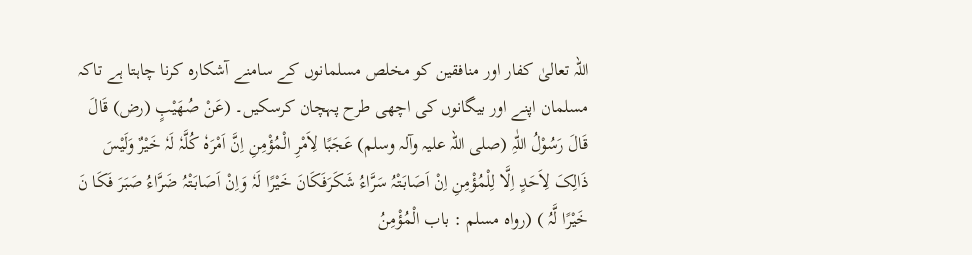اللہ تعالیٰ کفار اور منافقین کو مخلص مسلمانوں کے سامنے آشکارہ کرنا چاہتا ہے تاکہ مسلمان اپنے اور بیگانوں کی اچھی طرح پہچان کرسکیں۔ (عَنْ صُھَیْبٍ (رض) قَالَ قَالَ رَسُوْلُ اللّٰہِ (صلی اللہ علیہ وآلہ وسلم) عَجَبًا لِاَمْرِ الْمُؤْمِنِ اِنَّ اَمْرَہٗ کُلَّہٗ لَہٗ خَیْرٌ وَلَیْسَ ذَالِکَ لِاَحَدٍ اِلَّا لِلْمُؤْمِنِ اِنْ اَصَابَتْہُ سَرَّاءُ شَکَرَفَکَانَ خَیْرًا لَہٗ وَاِنْ اَصَابَتْہُ ضَرَّاءُ صَبَرَ فَکَا نَ خَیْرًا لَّہُ ) (رواہ مسلم : باب الْمُؤْمِنُ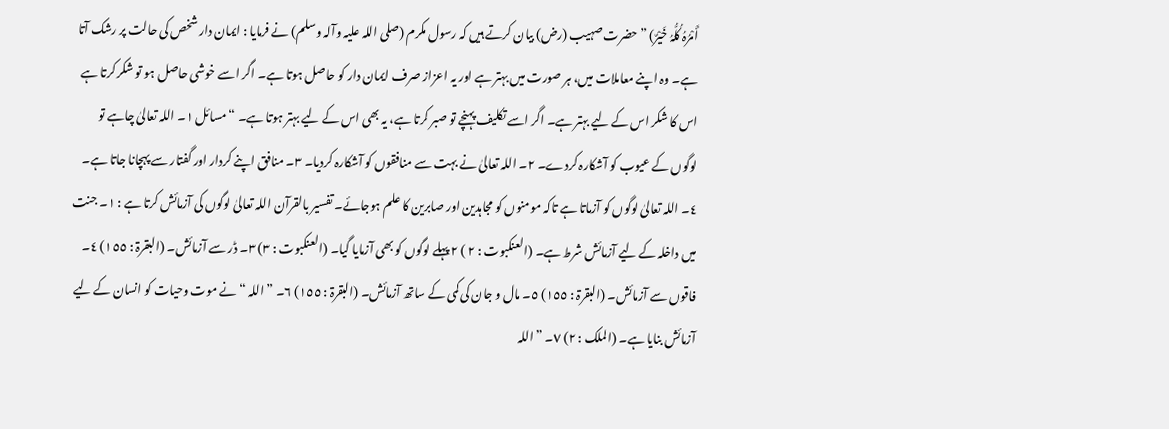أَمْرُہُ کُلُّہُ خَیْرٌ) ” حضرت صہیب (رض) بیان کرتے ہیں کہ رسول مکرم (صلی اللہ علیہ وآلہ وسلم) نے فرمایا : ایمان دار شخص کی حالت پر رشک آتا ہے۔ وہ اپنے معاملات میں، ہر صورت میں بہتر ہے اور یہ اعزاز صرف ایمان دار کو حاصل ہوتا ہے۔ اگر اسے خوشی حاصل ہو تو شکر کرتا ہے اس کا شکر اس کے لیے بہتر ہے۔ اگر اسے تکلیف پہنچے تو صبر کرتا ہے، یہ بھی اس کے لیے بہتر ہوتا ہے۔ “ مسائل ١۔ اللہ تعالیٰ چاہے تو لوگوں کے عیوب کو آشکارہ کردے۔ ٢۔ اللہ تعالیٰ نے بہت سے منافقوں کو آشکارہ کردیا۔ ٣۔ منافق اپنے کردار اور گفتار سے پہچانا جاتا ہے۔ ٤۔ اللہ تعالیٰ لوگوں کو آزماتا ہے تاکہ مومنوں کو مجاہدین اور صابرین کا علم ہوجائے۔ تفسیر بالقرآن اللہ تعالیٰ لوگوں کی آزمائش کرتا ہے : ١۔ جنت میں داخلہ کے لیے آزمائش شرط ہے۔ (العنکبوت : ٢ ) ٢ پہلے لوگوں کو بھی آزمایا گیا۔ (العنکبوت : ٣) ٣۔ ڈر سے آزمائش۔ (البقرۃ : ١٥٥) ٤۔ فاقوں سے آزمائش۔ (البقرۃ : ١٥٥) ٥۔ مال و جان کی کمی کے ساتھ آزمائش۔ (البقرۃ : ١٥٥) ٦۔ ” اللہ “ نے موت وحیات کو انسان کے لیے آزمائش بنایا ہے۔ (الملک : ٢) ٧۔ ” اللہ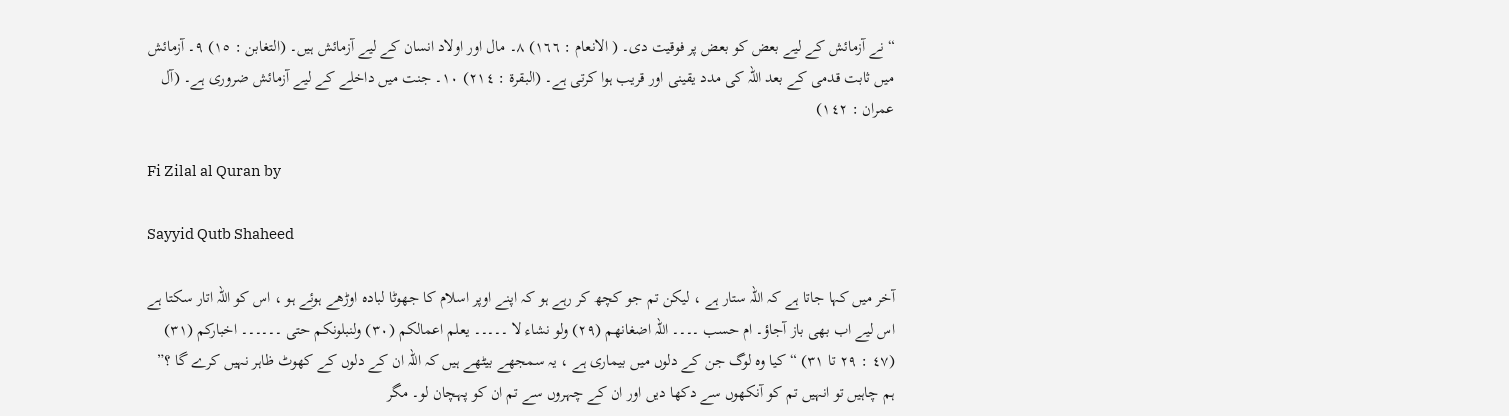“ نے آزمائش کے لیے بعض کو بعض پر فوقیت دی۔ ( الانعام : ١٦٦) ٨۔ مال اور اولاد انسان کے لیے آزمائش ہیں۔ (التغابن : ١٥) ٩۔ آزمائش میں ثابت قدمی کے بعد اللہ کی مدد یقینی اور قریب ہوا کرتی ہے۔ (البقرۃ : ٢١٤) ١٠۔ جنت میں داخلے کے لیے آزمائش ضروری ہے۔ (آل عمران : ١٤٢)

Fi Zilal al Quran by

Sayyid Qutb Shaheed

آخر میں کہا جاتا ہے کہ اللہ ستار ہے ، لیکن تم جو کچھ کر رہے ہو کہ اپنے اوپر اسلام کا جھوٹا لبادہ اوڑھے ہوئے ہو ، اس کو اللہ اتار سکتا ہے اس لیے اب بھی باز آجاؤ۔ ام حسب ۔۔۔۔ اللہ اضغانھم (٢٩) ولو نشاء لا ۔۔۔۔۔ یعلم اعمالکم (٣٠) ولنبلونکم حتی ۔۔۔۔۔۔ اخبارکم (٣١) (٤٧ : ٢٩ تا ٣١) “ کیا وہ لوگ جن کے دلوں میں بیماری ہے ، یہ سمجھے بیٹھے ہیں کہ اللہ ان کے دلوں کے کھوٹ ظاہر نہیں کرے گا ؟” ہم چاہیں تو انہیں تم کو آنکھوں سے دکھا دیں اور ان کے چہروں سے تم ان کو پہچان لو۔ مگر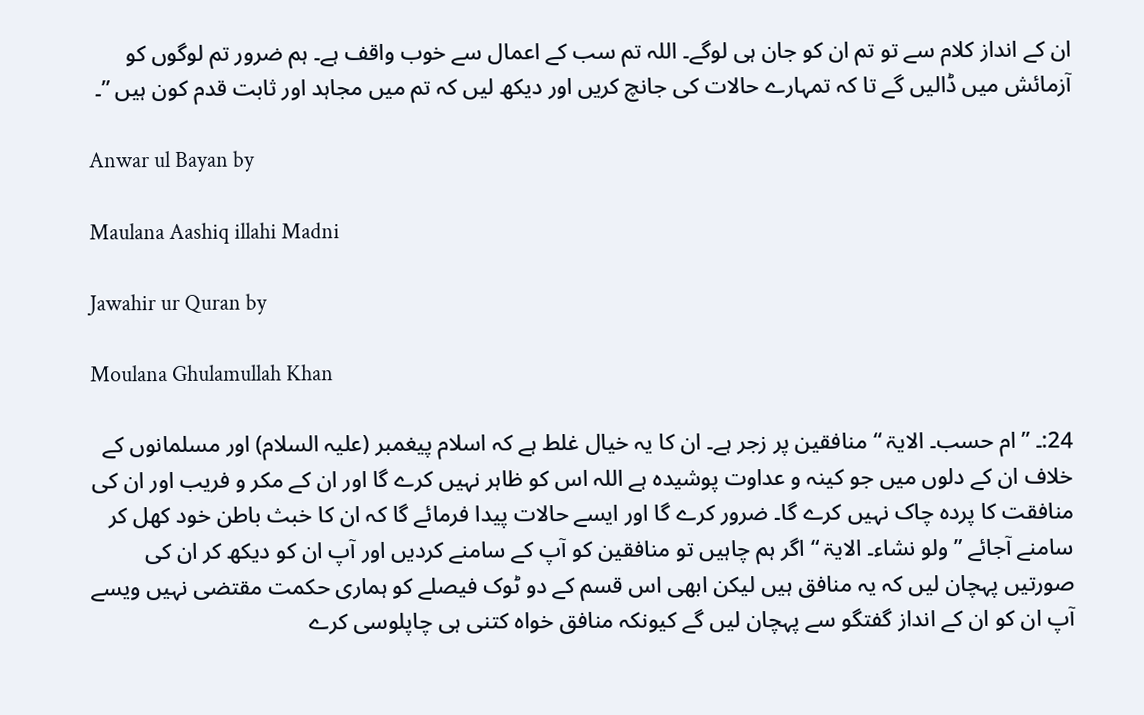ان کے انداز کلام سے تو تم ان کو جان ہی لوگے۔ اللہ تم سب کے اعمال سے خوب واقف ہے۔ ہم ضرور تم لوگوں کو آزمائش میں ڈالیں گے تا کہ تمہارے حالات کی جانچ کریں اور دیکھ لیں کہ تم میں مجاہد اور ثابت قدم کون ہیں ”۔

Anwar ul Bayan by

Maulana Aashiq illahi Madni

Jawahir ur Quran by

Moulana Ghulamullah Khan

24:۔ ” ام حسب۔ الایۃ “ منافقین پر زجر ہے۔ ان کا یہ خیال غلط ہے کہ اسلام پیغمبر (علیہ السلام) اور مسلمانوں کے خلاف ان کے دلوں میں جو کینہ و عداوت پوشیدہ ہے اللہ اس کو ظاہر نہیں کرے گا اور ان کے مکر و فریب اور ان کی منافقت کا پردہ چاک نہیں کرے گا۔ ضرور کرے گا اور ایسے حالات پیدا فرمائے گا کہ ان کا خبث باطن خود کھل کر سامنے آجائے ” ولو نشاء۔ الایۃ “ اگر ہم چاہیں تو منافقین کو آپ کے سامنے کردیں اور آپ ان کو دیکھ کر ان کی صورتیں پہچان لیں کہ یہ منافق ہیں لیکن ابھی اس قسم کے دو ٹوک فیصلے کو ہماری حکمت مقتضی نہیں ویسے آپ ان کو ان کے انداز گفتگو سے پہچان لیں گے کیونکہ منافق خواہ کتنی ہی چاپلوسی کرے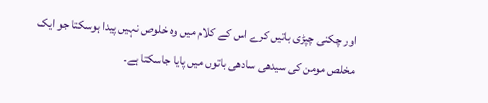اور چکنی چپڑی باتیں کرے اس کے کلام میں وہ خلوص نہیں پیدا ہوسکتا جو ایک مخلص مومن کی سیدھی سادھی باتوں میں پایا جاسکتا ہے۔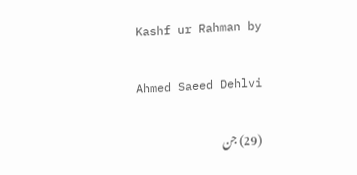Kashf ur Rahman by

Ahmed Saeed Dehlvi

(29) جن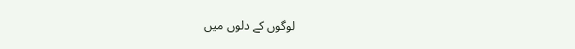لوگوں کے دلوں میں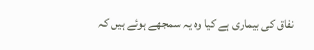نفاق کی بیماری ہے کیا وہ یہ سمجھے ہوئے ہیں کہ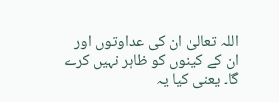اللہ تعالیٰ ان کی عداوتوں اور ان کے کینوں کو ظاہر نہیں کرے گا۔ یعنی کیا یہ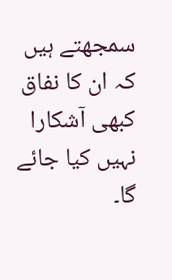سمجھتے ہیں کہ ان کا نفاق کبھی آشکارا نہیں کیا جائے گا۔